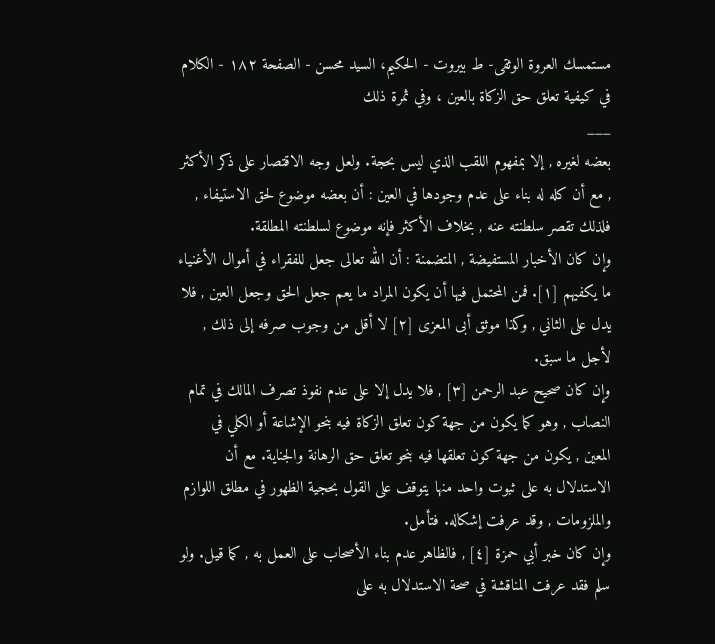مستمسك العروة الوثقى- ط بیروت - الحكيم، السيد محسن - الصفحة ١٨٢ - الكلام في كيفية تعلق حق الزكاة بالعين ، وفي ثمرة ذلك
___
بعضه لغيره , إلا بمفهوم اللقب الذي ليس بحجة. ولعل وجه الاقتصار على ذكر الأكثر , مع أن كله له بناء على عدم وجودها في العين : أن بعضه موضوع لحق الاستيفاء , فلذلك تقصر سلطنته عنه , بخلاف الأكثر فإنه موضوع لسلطنته المطلقة.
وإن كان الأخبار المستفيضة , المتضمنة : أن الله تعالى جعل للفقراء في أموال الأغنياء ما يكفيهم [١]. فمن المحتمل فيها أن يكون المراد ما يعم جعل الحق وجعل العين , فلا يدل على الثاني , وكذا موثق أبى المعزى [٢] لا أقل من وجوب صرفه إلى ذلك , لأجل ما سبق.
وإن كان صحيح عبد الرحمن [٣] , فلا يدل إلا على عدم نفوذ تصرف المالك في تمام النصاب , وهو كما يكون من جهة كون تعلق الزكاة فيه بنحو الإشاعة أو الكلي في المعين , يكون من جهة كون تعلقها فيه بنحو تعلق حق الرهانة والجناية. مع أن الاستدلال به على ثبوت واحد منها يتوقف على القول بحجية الظهور في مطلق اللوازم والملزومات , وقد عرفت إشكاله. فتأمل.
وإن كان خبر أبي حمزة [٤] , فالظاهر عدم بناء الأصحاب على العمل به , كما قيل. ولو سلم فقد عرفت المناقشة في صحة الاستدلال به على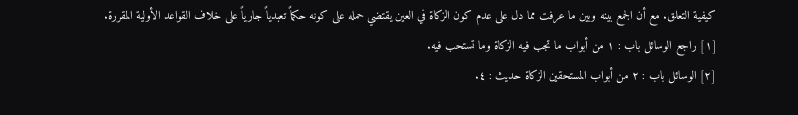كيفية التعلق. مع أن الجمع بينه وبين ما عرفت مما دل على عدم كون الزكاة في العين يقتضي حمله على كونه حكماً تعبدياً جارياً على خلاف القواعد الأولية المقررة.
[١] راجع الوسائل باب : ١ من أبواب ما تجب فيه الزكاة وما تستحب فيه.
[٢] الوسائل باب : ٢ من أبواب المستحقين الزكاة حديث : ٤.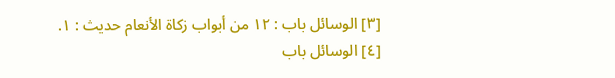[٣] الوسائل باب : ١٢ من أبواب زكاة الأنعام حديث : ١.
[٤] الوسائل باب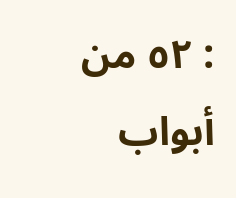: ٥٢ من أبواب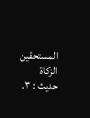المستحقين الزكاة حديث : ٣.